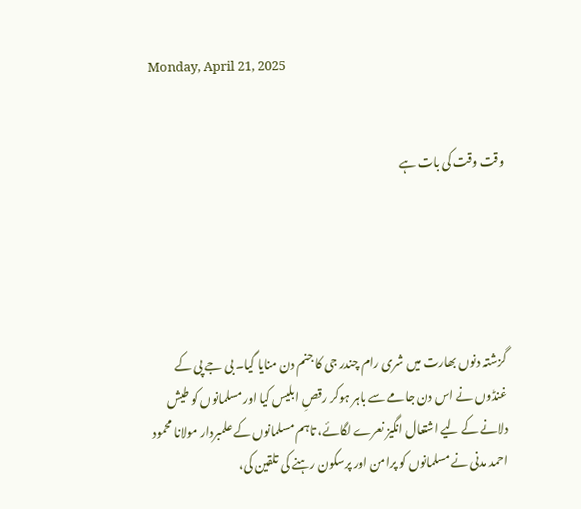Monday, April 21, 2025


وقت وقت کی بات ہے





گزشتہ دنوں بھارت میں شری رام چندر جی کا جنم دن منایا گیا۔ بی جے پی کے غنڈوں نے اس دن جامے سے باہر ہوکر رقصِ ابلیس کیا اور مسلمانوں کو طیش دلانے کے لیے اشتعال انگیز نعرے لگائے، تاہم مسلمانوں کے علمبردار مولانا محمود احمد مدنی نے مسلمانوں کو پرامن اور پرسکون رہنے کی تلقین کی،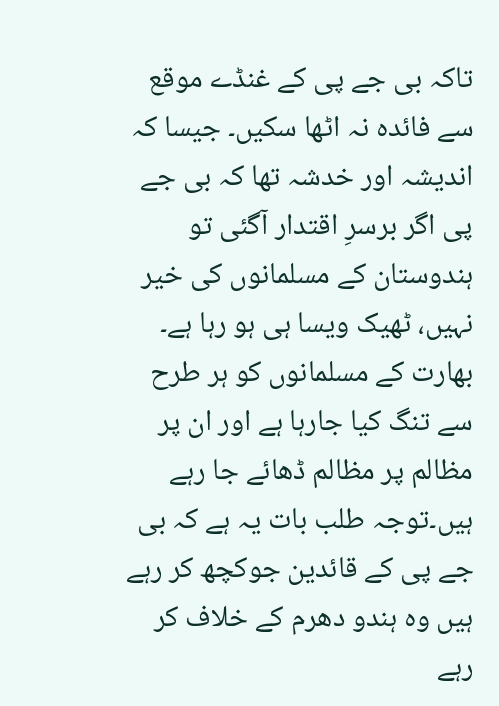تاکہ بی جے پی کے غنڈے موقع سے فائدہ نہ اٹھا سکیں۔ جیسا کہ اندیشہ اور خدشہ تھا کہ بی جے پی اگر برسرِ اقتدار آگئی تو ہندوستان کے مسلمانوں کی خیر نہیں، ٹھیک ویسا ہی ہو رہا ہے۔ بھارت کے مسلمانوں کو ہر طرح سے تنگ کیا جارہا ہے اور ان پر مظالم پر مظالم ڈھائے جا رہے ہیں۔توجہ طلب بات یہ ہے کہ بی جے پی کے قائدین جوکچھ کر رہے ہیں وہ ہندو دھرم کے خلاف کر رہے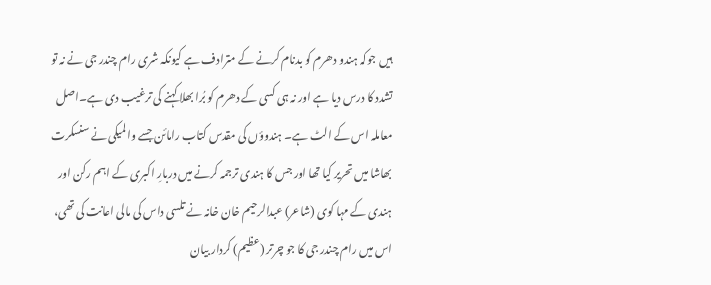ہیں جوکہ ہندو دھرم کو بدنام کرنے کے مترادف ہے کیونکہ شری رام چندر جی نے نہ تو تشدد کا درس دیا ہے اور نہ ہی کسی کے دھرم کو بُرا بھلا کہنے کی ترغیب دی ہے۔اصل معاملہ اس کے الٹ ہے۔ ہندوؤں کی مقدس کتاب رامائن جسے والمیکی نے سنسکرت بھاشا میں تحریر کیا تھا اور جس کا ہندی ترجمہ کرنے میں دربارِ اکبری کے اہم رکن اور ہندی کے مہا کوی (شاعر) عبدالرحیم خان خانہ نے تلسی داس کی مالی اعانت کی تھی، اس میں رام چندر جی کا جو چرتر (عظیم) کردار بیان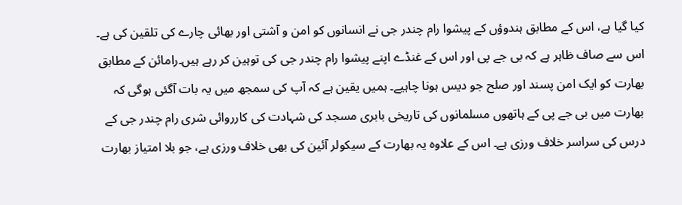کیا گیا ہے، اس کے مطابق ہندوؤں کے پیشوا رام چندر جی نے انسانوں کو امن و آشتی اور بھائی چارے کی تلقین کی ہے۔ اس سے صاف ظاہر ہے کہ بی جے پی اور اس کے غنڈے اپنے پیشوا رام چندر جی کی توہین کر رہے ہیں۔رامائن کے مطابق بھارت کو ایک امن پسند اور صلح جو دیس ہونا چاہیے۔ ہمیں یقین ہے کہ آپ کی سمجھ میں یہ بات آگئی ہوگی کہ بھارت میں بی جے پی کے ہاتھوں مسلمانوں کی تاریخی بابری مسجد کی شہادت کی کارروائی شری رام چندر جی کے درس کی سراسر خلاف ورزی ہے۔ اس کے علاوہ یہ بھارت کے سیکولر آئین کی بھی خلاف ورزی ہے، جو بلا امتیاز بھارت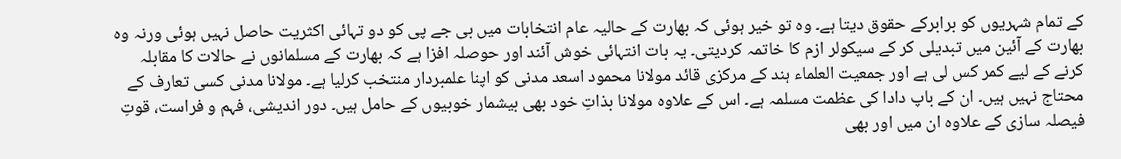کے تمام شہریوں کو برابرکے حقوق دیتا ہے۔ وہ تو خیر ہوئی کہ بھارت کے حالیہ عام انتخابات میں بی جے پی کو دو تہائی اکثریت حاصل نہیں ہوئی ورنہ وہ بھارت کے آئین میں تبدیلی کر کے سیکولر ازم کا خاتمہ کردیتی۔ یہ بات انتہائی خوش آئند اور حوصلہ افزا ہے کہ بھارت کے مسلمانوں نے حالات کا مقابلہ کرنے کے لیے کمر کس لی ہے اور جمعیت العلماء ہند کے مرکزی قائد مولانا محمود اسعد مدنی کو اپنا علمبردار منتخب کرلیا ہے۔ مولانا مدنی کسی تعارف کے محتاج نہیں ہیں۔ ان کے باپ دادا کی عظمت مسلمہ ہے۔ اس کے علاوہ مولانا بذاتِ خود بھی بیشمار خوبیوں کے حامل ہیں۔ دور اندیشی، فہم و فراست، قوتِ فیصلہ سازی کے علاوہ ان میں اور بھی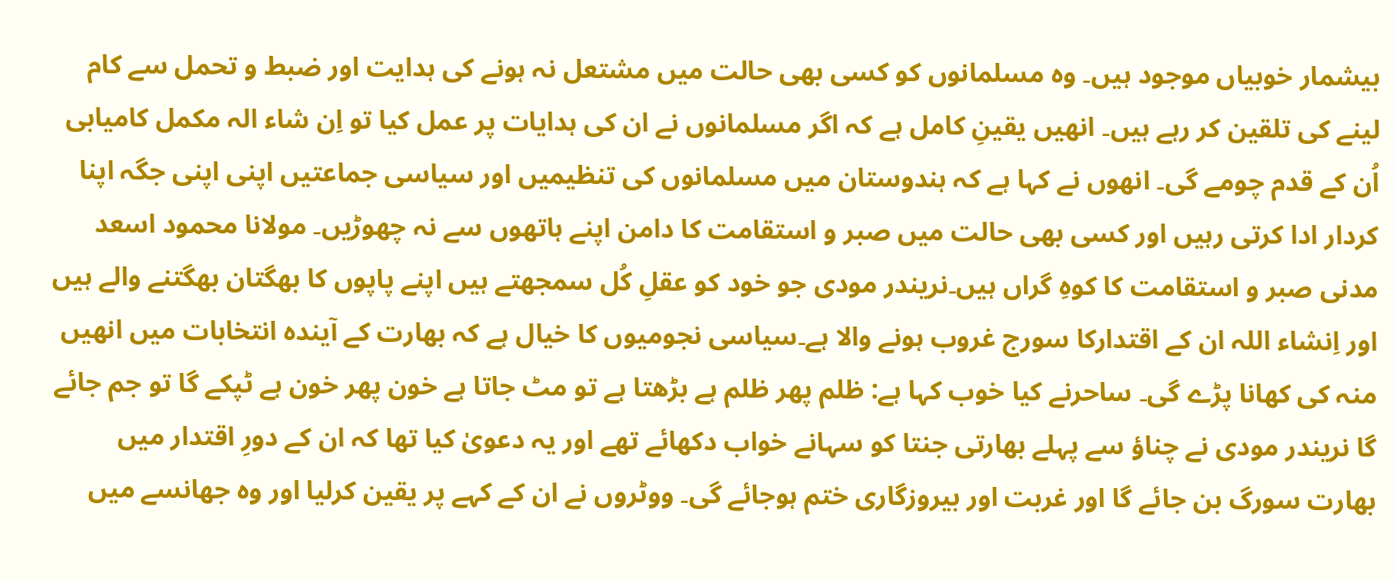بیشمار خوبیاں موجود ہیں۔ وہ مسلمانوں کو کسی بھی حالت میں مشتعل نہ ہونے کی ہدایت اور ضبط و تحمل سے کام لینے کی تلقین کر رہے ہیں۔ انھیں یقینِ کامل ہے کہ اگر مسلمانوں نے ان کی ہدایات پر عمل کیا تو اِن شاء الہ مکمل کامیابی اُن کے قدم چومے گی۔ انھوں نے کہا ہے کہ ہندوستان میں مسلمانوں کی تنظیمیں اور سیاسی جماعتیں اپنی اپنی جگہ اپنا کردار ادا کرتی رہیں اور کسی بھی حالت میں صبر و استقامت کا دامن اپنے ہاتھوں سے نہ چھوڑیں۔ مولانا محمود اسعد مدنی صبر و استقامت کا کوہِ گراں ہیں۔نریندر مودی جو خود کو عقلِ کُل سمجھتے ہیں اپنے پاپوں کا بھگتان بھگتنے والے ہیں اور اِنشاء اللہ ان کے اقتدارکا سورج غروب ہونے والا ہے۔سیاسی نجومیوں کا خیال ہے کہ بھارت کے آیندہ انتخابات میں انھیں منہ کی کھانا پڑے گی۔ ساحرنے کیا خوب کہا ہے: ظلم پھر ظلم ہے بڑھتا ہے تو مٹ جاتا ہے خون پھر خون ہے ٹپکے گا تو جم جائے گا نریندر مودی نے چناؤ سے پہلے بھارتی جنتا کو سہانے خواب دکھائے تھے اور یہ دعویٰ کیا تھا کہ ان کے دورِ اقتدار میں بھارت سورگ بن جائے گا اور غربت اور بیروزگاری ختم ہوجائے گی۔ ووٹروں نے ان کے کہے پر یقین کرلیا اور وہ جھانسے میں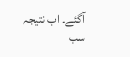آگئے۔ اب نتیجہ سب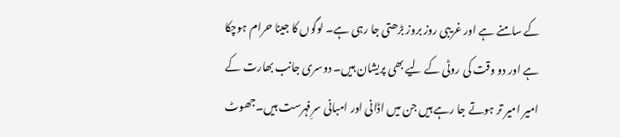کے سامنے ہے اور غریبی روز بروز بڑھتی جا رہی ہے۔ لوگوں کا جینا حرام ہوچکا ہے اور دو وقت کی روٹی کے لیے بھی پریشان ہیں۔ دوسری جانب بھارت کے امیر امیر تر ہوتے جا رہے ہیں جن میں اڈانی اور امبانی سرِفہرست ہیں۔جھوٹ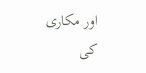اور مکاری کی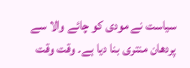سیاست نے مودی کو چائے والا سے پردھان منتری بنا دیا ہے۔ وقت وقت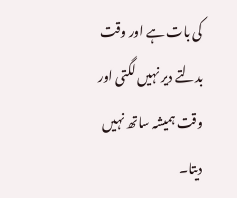کی بات ہے اور وقت بدلتے دیر نہیں لگتی اور وقت ہمیشہ ساتھ نہیں دیتا۔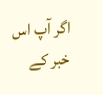اگر آپ اس خبر کے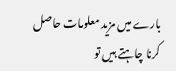بارے میں مزید معلومات حاصل کرنا چاہتے ہیں تو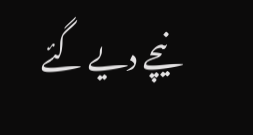نیچے دیے گئے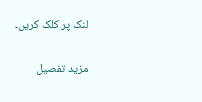لنک پر کلک کریں۔

مزید تفصیل